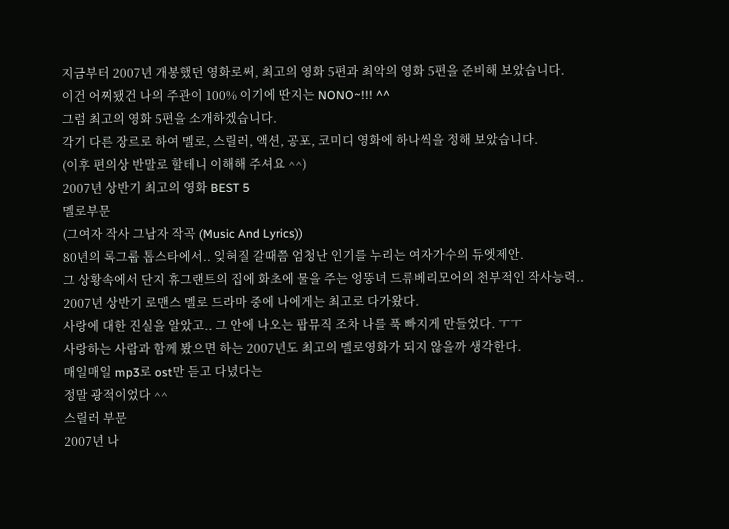지금부터 2007년 개봉했던 영화로써, 최고의 영화 5편과 최악의 영화 5편을 준비해 보았습니다.
이건 어찌됐건 나의 주관이 100% 이기에 딴지는 NONO~!!! ^^
그럼 최고의 영화 5편을 소개하겠습니다.
각기 다른 장르로 하여 멜로, 스릴러, 액션, 공포, 코미디 영화에 하나씩을 정해 보았습니다.
(이후 편의상 반말로 할테니 이해해 주셔요 ^^)
2007년 상반기 최고의 영화 BEST 5
멜로부문
(그여자 작사 그남자 작곡 (Music And Lyrics))
80년의 록그룹 톱스타에서.. 잊혀질 갈때쯤 엄청난 인기를 누리는 여자가수의 듀엣제안.
그 상황속에서 단지 휴그랜트의 집에 화초에 물을 주는 엉뚱녀 드류베리모어의 천부적인 작사능력..
2007년 상반기 로맨스 멜로 드라마 중에 나에게는 최고로 다가왔다.
사랑에 대한 진실을 알았고.. 그 안에 나오는 팝뮤직 조차 나를 푹 빠지게 만들었다. ㅜㅜ
사랑하는 사람과 함께 봤으면 하는 2007년도 최고의 멜로영화가 되지 않을까 생각한다.
매일매일 mp3로 ost만 듣고 다녔다는
정말 광적이었다 ^^
스릴러 부문
2007년 나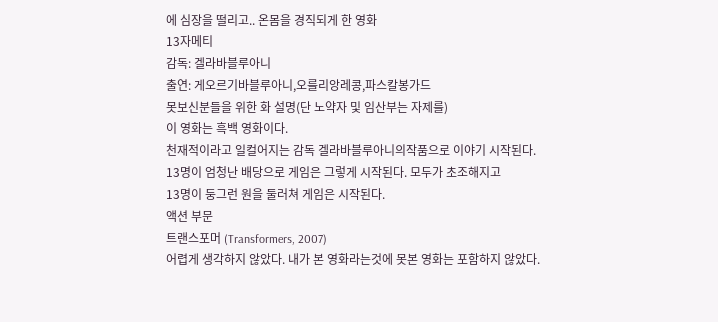에 심장을 떨리고.. 온몸을 경직되게 한 영화
13자메티
감독: 겔라바블루아니
출연: 게오르기바블루아니,오를리앙레콩,파스칼봉가드
못보신분들을 위한 화 설명(단 노약자 및 임산부는 자제를)
이 영화는 흑백 영화이다.
천재적이라고 일컬어지는 감독 겔라바블루아니의작품으로 이야기 시작된다.
13명이 엄청난 배당으로 게임은 그렇게 시작된다. 모두가 초조해지고
13명이 둥그런 원을 둘러쳐 게임은 시작된다.
액션 부문
트랜스포머 (Transformers, 2007)
어렵게 생각하지 않았다. 내가 본 영화라는것에 못본 영화는 포함하지 않았다.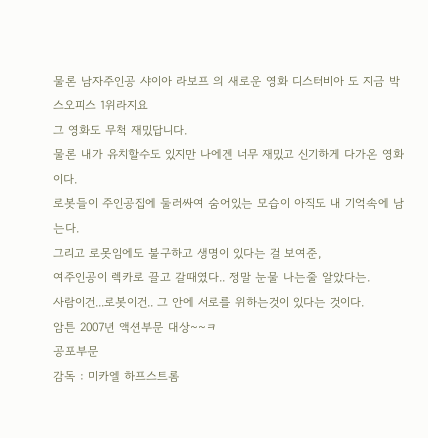물론 남자주인공 샤이아 라보프 의 새로운 영화 디스터비아 도 지금 박스오피스 1위라지요
그 영화도 무척 재밌답니다.
물론 내가 유치할수도 있지만 나에겐 너무 재밌고 신기하게 다가온 영화이다.
로봇들이 주인공집에 둘러싸여 숨어있는 모습이 아직도 내 기억속에 남는다.
그리고 로못임에도 불구하고 생명이 있다는 걸 보여준,
여주인공이 렉카로 끌고 갈때였다.. 정말 눈물 나는줄 알았다는.
사람이건...로봇이건.. 그 안에 서로를 위하는것이 있다는 것이다.
암튼 2007년 액션부문 대상~~ㅋ
공포부문
감독 : 미카엘 하프스트롬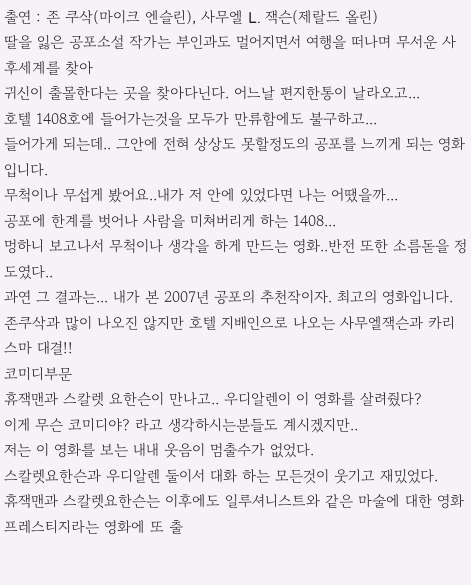출연 : 존 쿠삭(마이크 엔슬린), 사무엘 L. 잭슨(제랄드 올린)
딸을 잃은 공포소설 작가는 부인과도 멀어지면서 여행을 떠나며 무서운 사후세계를 찾아
귀신이 출몰한다는 곳을 찾아다닌다. 어느날 편지한통이 날라오고...
호텔 1408호에 들어가는것을 모두가 만류함에도 불구하고...
들어가게 되는데.. 그안에 전혀 상상도 못할정도의 공포를 느끼게 되는 영화 입니다.
무척이나 무섭게 봤어요..내가 저 안에 있었다면 나는 어땠을까...
공포에 한계를 벗어나 사람을 미쳐버리게 하는 1408...
멍하니 보고나서 무척이나 생각을 하게 만드는 영화..반전 또한 소름돋을 정도였다..
과연 그 결과는... 내가 본 2007년 공포의 추천작이자. 최고의 영화입니다.
존쿠삭과 많이 나오진 않지만 호텔 지배인으로 나오는 사무엘잭슨과 카리스마 대결!!
코미디부문
휴잭맨과 스칼렛 요한슨이 만나고.. 우디알렌이 이 영화를 살려줬다?
이게 무슨 코미디야? 라고 생각하시는분들도 계시겠지만..
저는 이 영화를 보는 내내 웃음이 멈출수가 없었다.
스칼렛요한슨과 우디알렌 둘이서 대화 하는 모든것이 웃기고 재밌었다.
휴잭맨과 스칼렛요한슨는 이후에도 일루셔니스트와 같은 마술에 대한 영화
프레스티지라는 영화에 또 출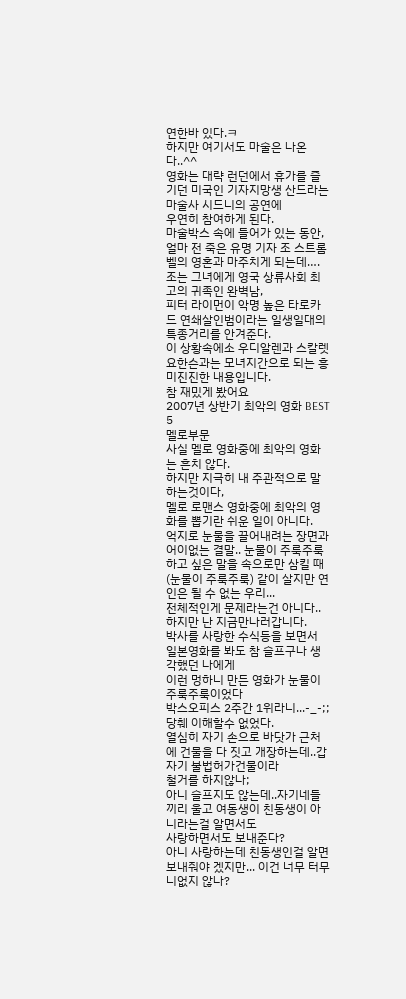연한바 있다.ㅋ
하지만 여기서도 마술은 나온다..^^
영화는 대략 런던에서 휴가를 즐기던 미국인 기자지망생 산드라는 마술사 시드니의 공연에
우연히 참여하게 된다.
마술박스 속에 들어가 있는 동안,
얼마 전 죽은 유명 기자 조 스트롬벨의 영혼과 마주치게 되는데….
조는 그녀에게 영국 상류사회 최고의 귀족인 완벽남,
피터 라이먼이 악명 높은 타로카드 연쇄살인범이라는 일생일대의 특종거리를 안겨준다.
이 상황속에소 우디알렌과 스칼렛요한슨과는 모녀지간으로 되는 흥미진진한 내용입니다.
참 재밌게 봤어요
2007년 상반기 최악의 영화 BEST 5
멜로부문
사실 멜로 영화중에 최악의 영화는 흔치 않다.
하지만 지극히 내 주관적으로 말하는것이다,
멜로 로맨스 영화중에 최악의 영화를 뽑기란 쉬운 일이 아니다.
억지로 눈물을 끌어내려는 장면과 어이없는 결말.. 눈물이 주룩주룩
하고 싶은 말을 속으로만 삼킬 때 (눈물이 주룩주룩) 같이 살지만 연인은 될 수 없는 우리...
전체적인게 문제라는건 아니다.. 하지만 난 지금만나러갑니다.
박사를 사랑한 수식등을 보면서 일본영화를 봐도 참 슬프구나 생각했던 나에게
이런 멍하니 만든 영화가 눈물이 주룩주룩이었다
박스오피스 2주간 1위라니...-_-;; 당췌 이해할수 없었다.
열심히 자기 손으로 바닷가 근처에 건물을 다 짓고 개장하는데..갑자기 불법허가건물이라
철거를 하지않나;
아니 슬프지도 않는데..자기네들끼리 울고 여동생이 친동생이 아니라는걸 알면서도
사랑하면서도 보내준다?
아니 사랑하는데 친동생인걸 알면 보내줘야 겠지만... 이건 너무 터무니없지 않나?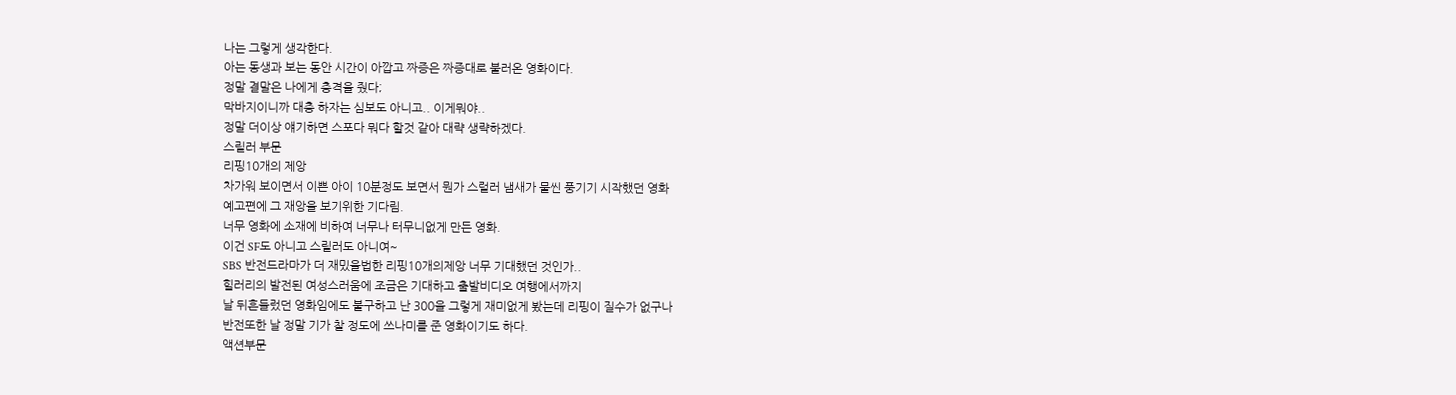나는 그렇게 생각한다.
아는 동생과 보는 동안 시간이 아깝고 짜증은 짜증대로 불러온 영화이다.
정말 결말은 나에게 충격을 줬다;
막바지이니까 대충 하자는 심보도 아니고.. 이게뭐야..
정말 더이상 얘기하면 스포다 뭐다 할것 같아 대략 생략하겠다.
스릴러 부문
리핑10개의 제앙
차가워 보이면서 이쁜 아이 10분정도 보면서 뭔가 스럴러 냄새가 물씬 풍기기 시작했던 영화
예고편에 그 재앙을 보기위한 기다림.
너무 영화에 소재에 비하여 너무나 터무니없게 만든 영화.
이건 SF도 아니고 스릴러도 아니여~
SBS 반전드라마가 더 재밌을법한 리핑10개의제앙 너무 기대했던 것인가..
힐러리의 발전된 여성스러움에 조금은 기대하고 출발비디오 여행에서까지
날 뒤흔들렀던 영화임에도 불구하고 난 300을 그렇게 재미없게 봤는데 리핑이 질수가 없구나
반전또한 날 정말 기가 찰 정도에 쓰나미를 준 영화이기도 하다.
액션부문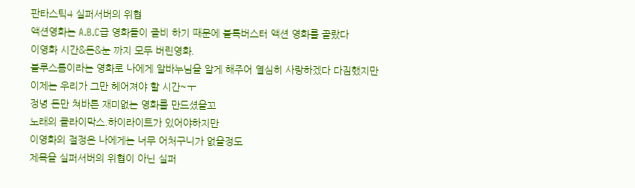판타스틱4 실퍼서버의 위협
액션영화는 A.B.C급 영화들이 즐비 하기 때문에 블록버스터 액션 영화를 골랐다
이영화 시간&돈&눈 까지 모두 버린영화.
블루스톰이라는 영화로 나에게 알바누님을 알게 해주어 열심히 사랑하겠다 다짐했지만
이제는 우리가 그만 헤어져야 할 시간~ㅜ
정녕 돈만 쳐바른 재미없는 영화를 만드셨을꼬
노래의 클라이막스.하이라이트가 있어야하지만
이영화의 절정은 나에게는 너무 어처구니가 없을정도
제목을 실퍼서버의 위협이 아닌 실퍼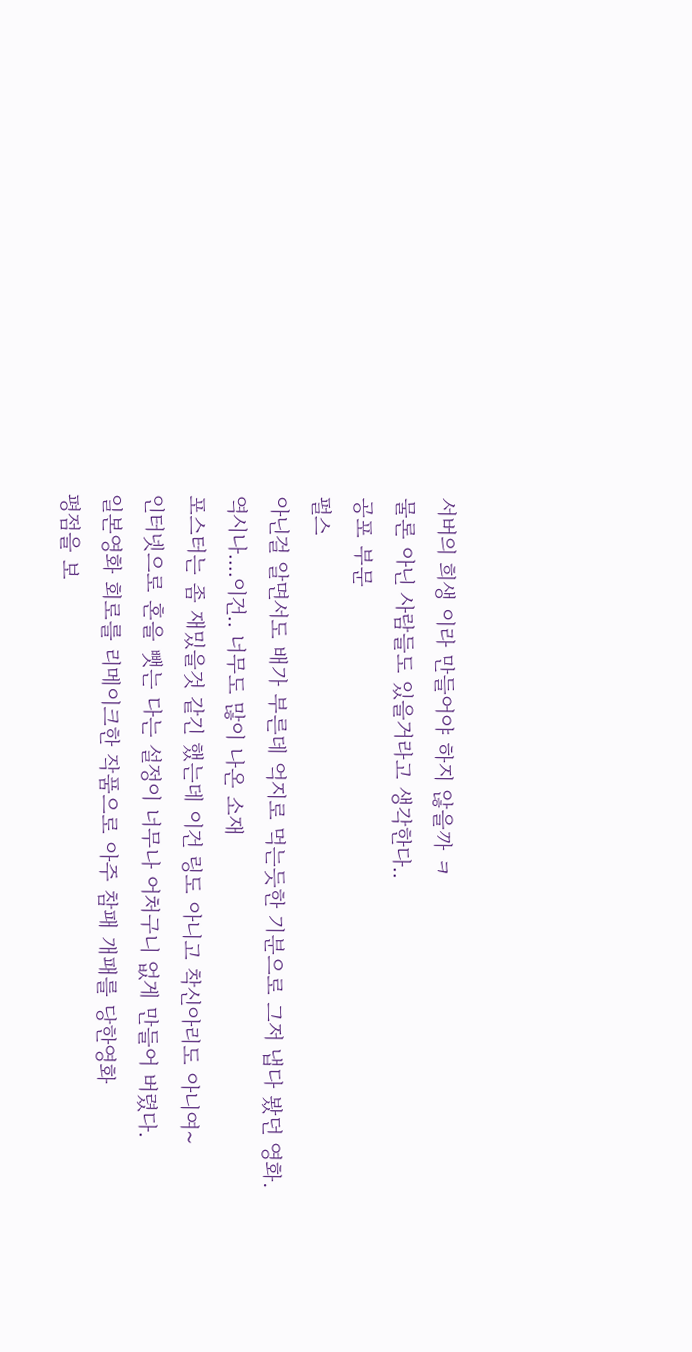서버의 희생 이라 만들어야 하지 않을까 ㅋ
물론 아닌 사람들도 있을거라고 생각한다..
공포 부문
펄스
아닌걸 알면서도 배가 부른데 억지로 먹는듯한 기분으로 그저 냅다 봤던 영화.
역시나....이건.. 너무도 많이 나온 소재
포스터는 좀 재밌을것 같긴 했는데 이건 링도 아니고 착신아리도 아니여~
인터넷으로 혼을 뺏는 다는 설정이 너무나 어처구니 없게 만들어 버렸다.
일본영화 회로를 리메이크한 작품으로 아주 참패 개패를 당한영화
평점을 보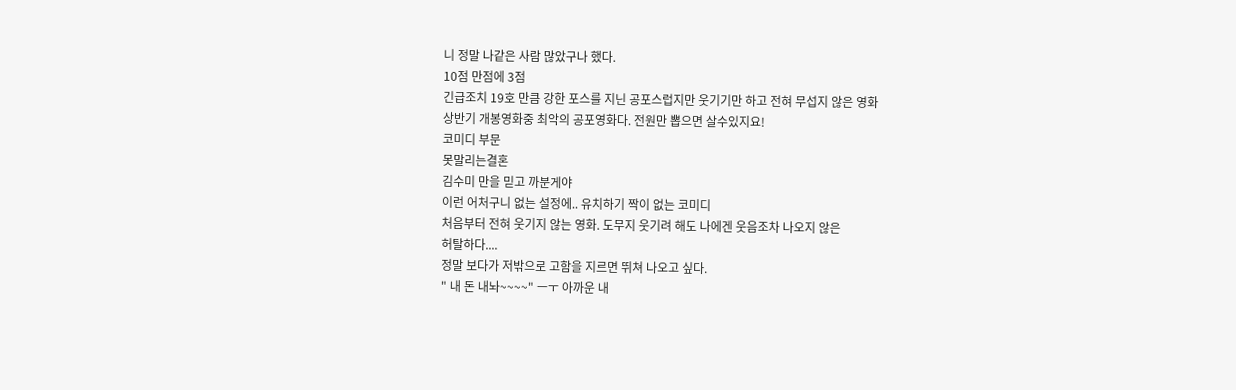니 정말 나같은 사람 많았구나 했다.
10점 만점에 3점
긴급조치 19호 만큼 강한 포스를 지닌 공포스럽지만 웃기기만 하고 전혀 무섭지 않은 영화
상반기 개봉영화중 최악의 공포영화다. 전원만 뽑으면 살수있지요!
코미디 부문
못말리는결혼
김수미 만을 믿고 까분게야
이런 어처구니 없는 설정에.. 유치하기 짝이 없는 코미디
처음부터 전혀 웃기지 않는 영화. 도무지 웃기려 해도 나에겐 웃음조차 나오지 않은
허탈하다....
정말 보다가 저밖으로 고함을 지르면 뛰쳐 나오고 싶다.
" 내 돈 내놔~~~~" ㅡㅜ 아까운 내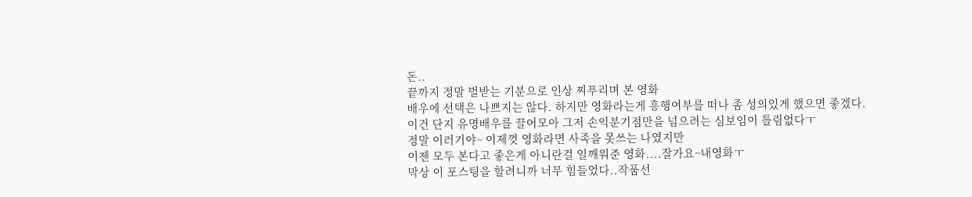돈..
끝까지 정말 벌받는 기분으로 인상 찌푸리며 본 영화
배우에 선택은 나쁘지는 않다. 하지만 영화라는게 흥행여부를 떠나 좀 성의있게 했으면 좋겠다.
이건 단지 유명배우를 끌어모아 그저 손익분기점만을 넘으려는 심보임이 틀림없다ㅜ
정말 이러기야~ 이제껏 영화라면 사족을 못쓰는 나였지만
이젠 모두 본다고 좋은게 아니란걸 일깨워준 영화....잘가요~내영화ㅜ
막상 이 포스팅을 할려니까 너무 힘들었다..작품선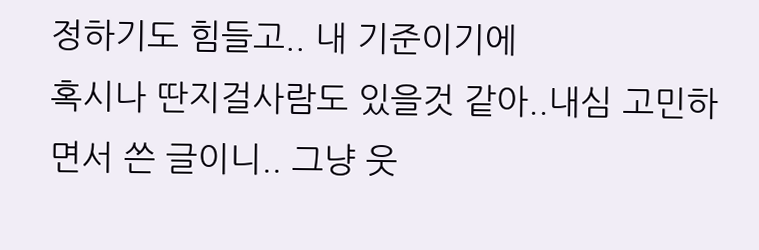정하기도 힘들고.. 내 기준이기에
혹시나 딴지걸사람도 있을것 같아..내심 고민하면서 쓴 글이니.. 그냥 웃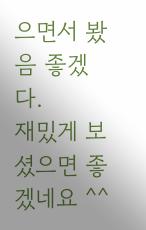으면서 봤음 좋겠다.
재밌게 보셨으면 좋겠네요 ^^